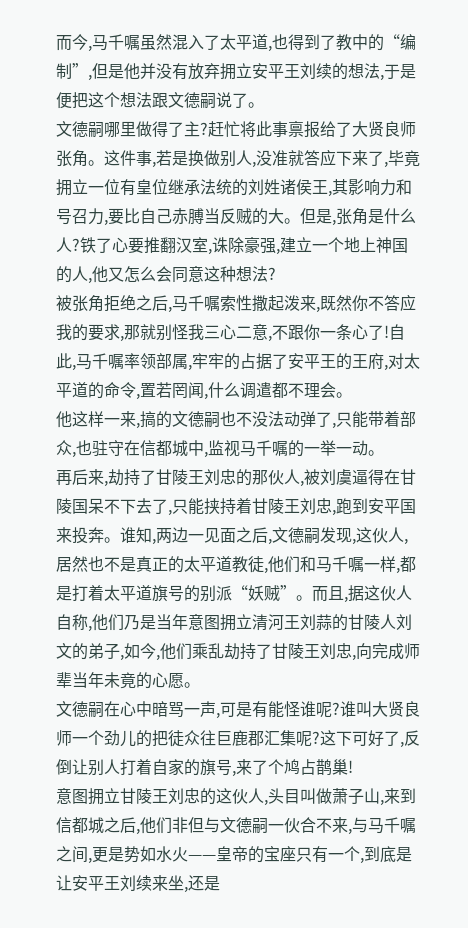而今,马千嘱虽然混入了太平道,也得到了教中的“编制”,但是他并没有放弃拥立安平王刘续的想法,于是便把这个想法跟文德嗣说了。
文德嗣哪里做得了主?赶忙将此事禀报给了大贤良师张角。这件事,若是换做别人,没准就答应下来了,毕竟拥立一位有皇位继承法统的刘姓诸侯王,其影响力和号召力,要比自己赤膊当反贼的大。但是,张角是什么人?铁了心要推翻汉室,诛除豪强,建立一个地上神国的人,他又怎么会同意这种想法?
被张角拒绝之后,马千嘱索性撒起泼来,既然你不答应我的要求,那就别怪我三心二意,不跟你一条心了!自此,马千嘱率领部属,牢牢的占据了安平王的王府,对太平道的命令,置若罔闻,什么调遣都不理会。
他这样一来,搞的文德嗣也不没法动弹了,只能带着部众,也驻守在信都城中,监视马千嘱的一举一动。
再后来,劫持了甘陵王刘忠的那伙人,被刘虞逼得在甘陵国呆不下去了,只能挟持着甘陵王刘忠,跑到安平国来投奔。谁知,两边一见面之后,文德嗣发现,这伙人,居然也不是真正的太平道教徒,他们和马千嘱一样,都是打着太平道旗号的别派“妖贼”。而且,据这伙人自称,他们乃是当年意图拥立清河王刘蒜的甘陵人刘文的弟子,如今,他们乘乱劫持了甘陵王刘忠,向完成师辈当年未竟的心愿。
文德嗣在心中暗骂一声,可是有能怪谁呢?谁叫大贤良师一个劲儿的把徒众往巨鹿郡汇集呢?这下可好了,反倒让别人打着自家的旗号,来了个鸠占鹊巢!
意图拥立甘陵王刘忠的这伙人,头目叫做萧子山,来到信都城之后,他们非但与文德嗣一伙合不来,与马千嘱之间,更是势如水火——皇帝的宝座只有一个,到底是让安平王刘续来坐,还是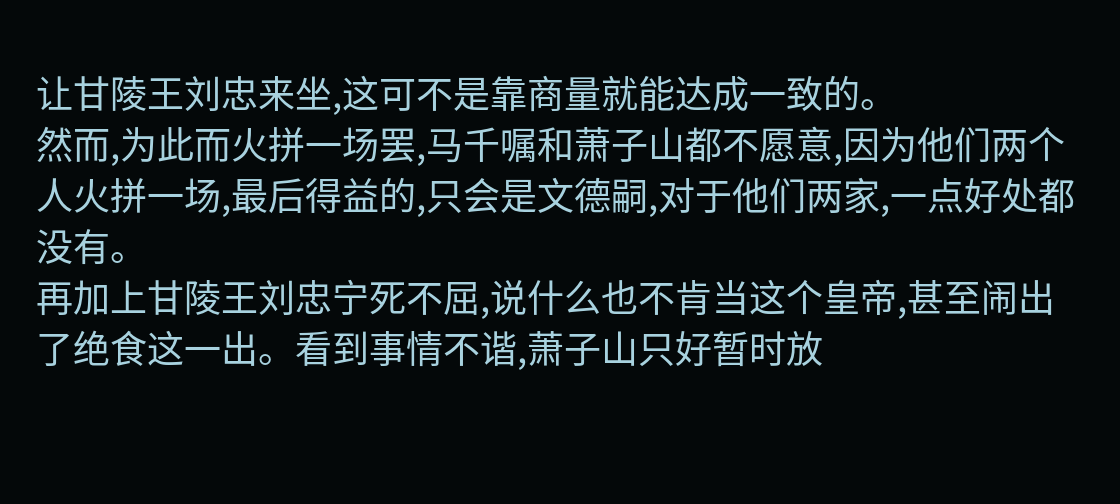让甘陵王刘忠来坐,这可不是靠商量就能达成一致的。
然而,为此而火拼一场罢,马千嘱和萧子山都不愿意,因为他们两个人火拼一场,最后得益的,只会是文德嗣,对于他们两家,一点好处都没有。
再加上甘陵王刘忠宁死不屈,说什么也不肯当这个皇帝,甚至闹出了绝食这一出。看到事情不谐,萧子山只好暂时放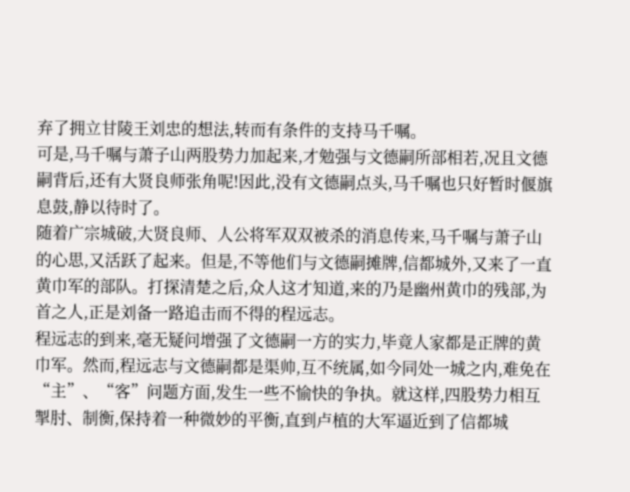弃了拥立甘陵王刘忠的想法,转而有条件的支持马千嘱。
可是,马千嘱与萧子山两股势力加起来,才勉强与文德嗣所部相若,况且文德嗣背后,还有大贤良师张角呢!因此,没有文德嗣点头,马千嘱也只好暂时偃旗息鼓,静以待时了。
随着广宗城破,大贤良师、人公将军双双被杀的消息传来,马千嘱与萧子山的心思,又活跃了起来。但是,不等他们与文德嗣摊牌,信都城外,又来了一直黄巾军的部队。打探清楚之后,众人这才知道,来的乃是幽州黄巾的残部,为首之人,正是刘备一路追击而不得的程远志。
程远志的到来,毫无疑问增强了文德嗣一方的实力,毕竟人家都是正牌的黄巾军。然而,程远志与文德嗣都是渠帅,互不统属,如今同处一城之内,难免在“主”、“客”问题方面,发生一些不愉快的争执。就这样,四股势力相互掣肘、制衡,保持着一种微妙的平衡,直到卢植的大军逼近到了信都城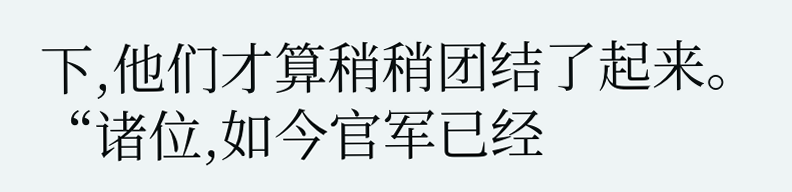下,他们才算稍稍团结了起来。
“诸位,如今官军已经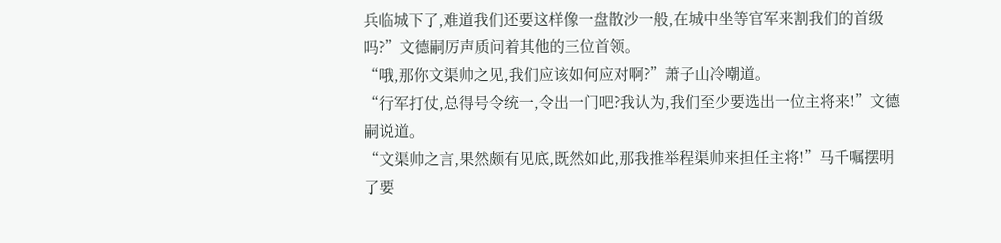兵临城下了,难道我们还要这样像一盘散沙一般,在城中坐等官军来割我们的首级吗?”文德嗣厉声质问着其他的三位首领。
“哦,那你文渠帅之见,我们应该如何应对啊?”萧子山冷嘲道。
“行军打仗,总得号令统一,令出一门吧?我认为,我们至少要选出一位主将来!”文德嗣说道。
“文渠帅之言,果然颇有见底,既然如此,那我推举程渠帅来担任主将!”马千嘱摆明了要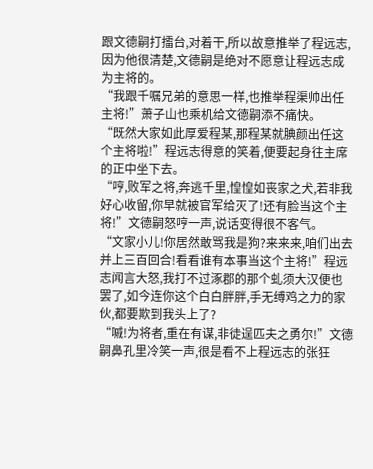跟文德嗣打擂台,对着干,所以故意推举了程远志,因为他很清楚,文德嗣是绝对不愿意让程远志成为主将的。
“我跟千嘱兄弟的意思一样,也推举程渠帅出任主将!”萧子山也乘机给文德嗣添不痛快。
“既然大家如此厚爱程某,那程某就腆颜出任这个主将啦!”程远志得意的笑着,便要起身往主席的正中坐下去。
“哼,败军之将,奔逃千里,惶惶如丧家之犬,若非我好心收留,你早就被官军给灭了!还有脸当这个主将!”文德嗣怒哼一声,说话变得很不客气。
“文家小儿!你居然敢骂我是狗?来来来,咱们出去并上三百回合!看看谁有本事当这个主将!”程远志闻言大怒,我打不过涿郡的那个虬须大汉便也罢了,如今连你这个白白胖胖,手无缚鸡之力的家伙,都要欺到我头上了?
“嘁!为将者,重在有谋,非徒逞匹夫之勇尔!”文德嗣鼻孔里冷笑一声,很是看不上程远志的张狂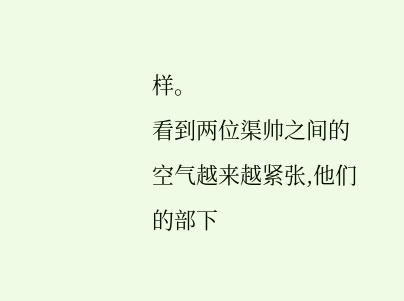样。
看到两位渠帅之间的空气越来越紧张,他们的部下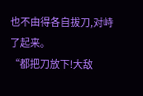也不由得各自拔刀,对峙了起来。
“都把刀放下!大敌